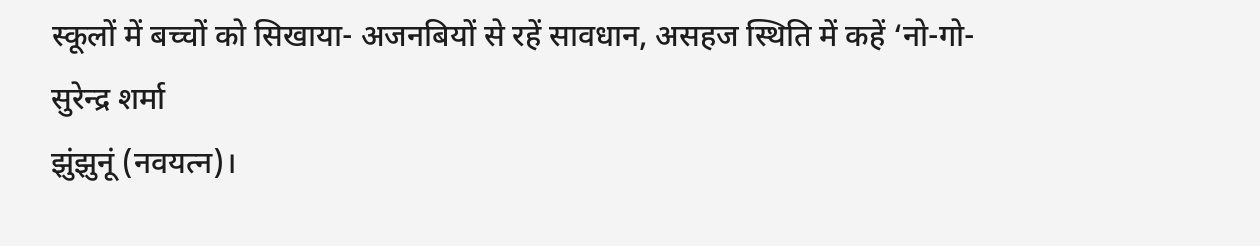स्कूलों में बच्चों को सिखाया- अजनबियों से रहें सावधान, असहज स्थिति में कहें ‘नो-गो-
सुरेन्द्र शर्मा
झुंझुनूं (नवयत्न)।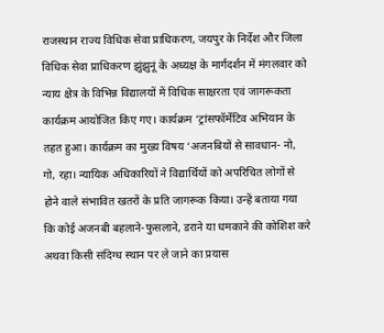राजस्थान राज्य विधिक सेवा प्राधिकरण, जयपुर के निर्देश और जिला विधिक सेवा प्राधिकरण झुंझुनूं के अध्यक्ष के मार्गदर्शन में मंगलवार को न्याय क्षेत्र के विभिन्न विद्यालयों में विधिक साक्षरता एवं जागरूकता कार्यक्रम आयोजित किए गए। कार्यक्रम ‘ट्रांसफॉर्मेटिव अभियान के तहत हुआ। कार्यक्रम का मुख्य विषय ‘अजनबियों से सावधान- नो, गो, रहा। न्यायिक अधिकारियों ने विद्यार्थियों को अपरिचित लोगों से होने वाले संभावित खतरों के प्रति जागरूक किया। उन्हें बताया गया कि कोई अजनबी बहलाने-फुसलाने, डराने या धमकाने की कोशिश करे अथवा किसी संदिग्ध स्थान पर ले जाने का प्रयास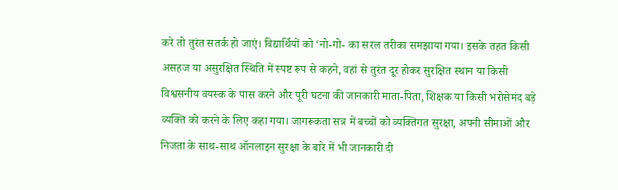करे तो तुरंत सतर्क हो जाएं। विद्यार्थियों को ‘नो-गो- का सरल तरीका समझाया गया। इसके तहत किसी असहज या असुरक्षित स्थिति में स्पष्ट रूप से कहने, वहां से तुरंत दूर होकर सुरक्षित स्थान या किसी विश्वसनीय वयस्क के पास करने और पूरी घटना की जानकारी माता-पिता, शिक्षक या किसी भरोसेमंद बड़े व्यक्ति को करने के लिए कहा गया। जागरूकता सत्र में बच्चों को व्यक्तिगत सुरक्षा, अपनी सीमाओं और निजता के साथ-साथ ऑनलाइन सुरक्षा के बारे में भी जानकारी दी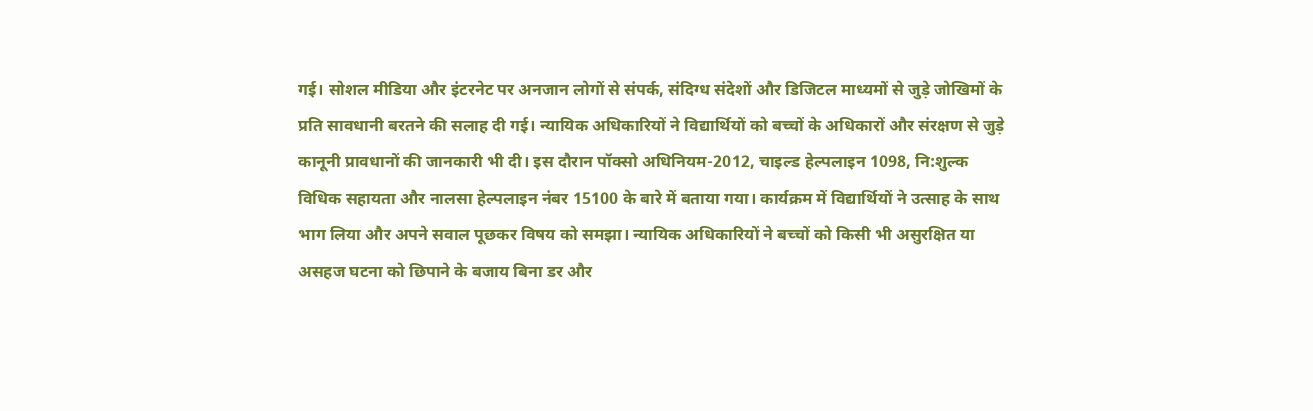गई। सोशल मीडिया और इंटरनेट पर अनजान लोगों से संपर्क, संदिग्ध संदेशों और डिजिटल माध्यमों से जुड़े जोखिमों के प्रति सावधानी बरतने की सलाह दी गई। न्यायिक अधिकारियों ने विद्यार्थियों को बच्चों के अधिकारों और संरक्षण से जुड़े कानूनी प्रावधानों की जानकारी भी दी। इस दौरान पॉक्सो अधिनियम-2012, चाइल्ड हेल्पलाइन 1098, नि:शुल्क विधिक सहायता और नालसा हेल्पलाइन नंबर 15100 के बारे में बताया गया। कार्यक्रम में विद्यार्थियों ने उत्साह के साथ भाग लिया और अपने सवाल पूछकर विषय को समझा। न्यायिक अधिकारियों ने बच्चों को किसी भी असुरक्षित या असहज घटना को छिपाने के बजाय बिना डर और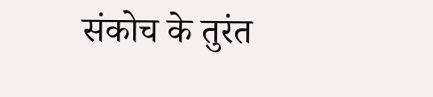संकोच के तुरंत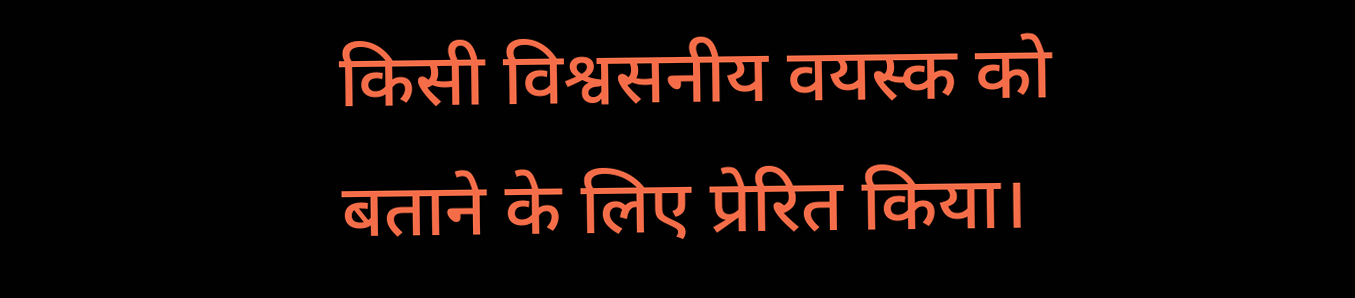किसी विश्वसनीय वयस्क को बताने के लिए प्रेरित किया।